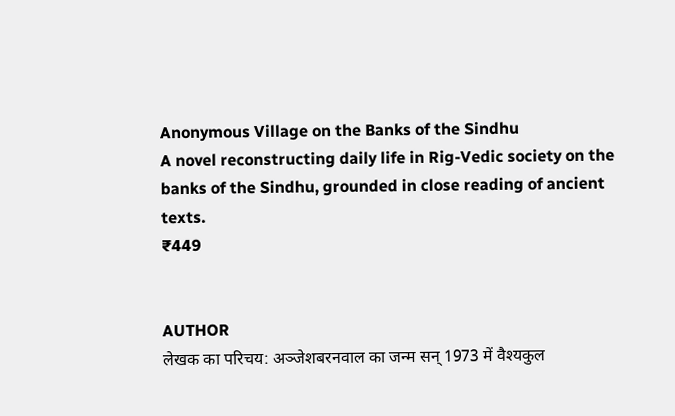Anonymous Village on the Banks of the Sindhu
A novel reconstructing daily life in Rig-Vedic society on the banks of the Sindhu, grounded in close reading of ancient texts.
₹449


AUTHOR
लेखक का परिचय: अञ्जेशबरनवाल का जन्म सन् 1973 में वैश्यकुल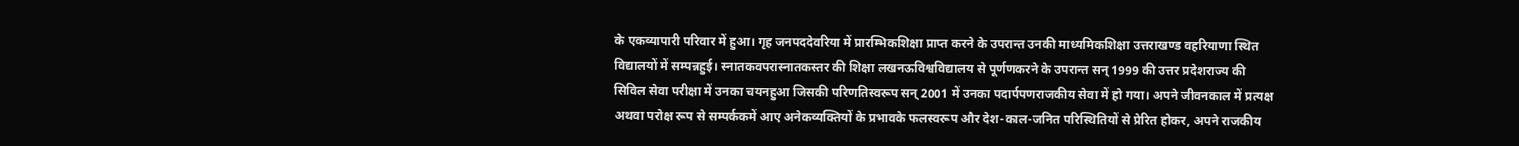के एकव्यापारी परिवार में हुआ। गृह जनपददेवरिया में प्रारम्भिकशिक्षा प्राप्त करने के उपरान्त उनकी माध्यमिकशिक्षा उत्तराखण्ड वहरियाणा स्थित विद्यालयों में सम्पन्नहुई। स्नातकवपरास्नातकस्तर की शिक्षा लखनऊविश्वविद्यालय से पूर्णणकरने के उपरान्त सन् 1999 की उत्तर प्रदेशराज्य की सिविल सेवा परीक्षा में उनका चयनहुआ जिसकी परिणतिस्वरूप सन् 2001 में उनका पदार्पपणराजकीय सेवा में हो गया। अपने जीवनकाल में प्रत्यक्ष अथवा परोक्ष रूप से सम्पर्ककमें आए अनेकव्यक्तियों के प्रभावके फलस्वरूप और देश-काल-जनित परिस्थितियों से प्रेरित होकर, अपने राजकीय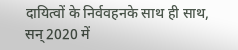दायित्वों के निर्ववहनके साथ ही साथ, सन् 2020 में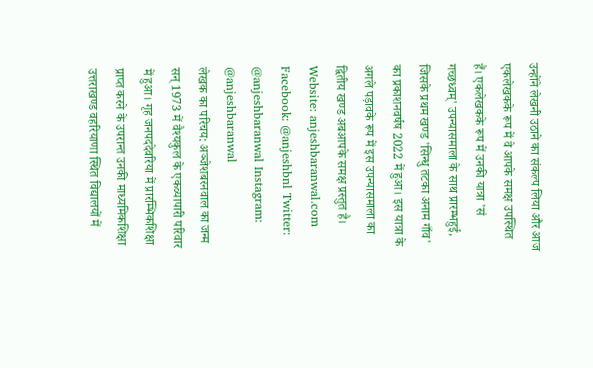उन्होंने लेखनी उठाने का संकल्प लिया और आज एकलेखकके रूप में वे आपके समक्ष उपस्थित हैं। एकलेखकके रूप में उनकी यात्रा 'सं गच्छध्वम्' उपन्यासमाला के साथ प्रारम्भहुई, जिसके प्रथम खण्ड 'सिन्धु तटका अनाम गाँव' का प्रकाशनवर्षष 2022 में हुआ। इस यात्रा के अगले पड़ावके रूप में इस उपन्यासमाला का द्वितीय खण्ड अबआपके समक्ष प्रस्तुत है। Website: anjeshbaranwal.com Facebook: @anjeshbnl Twitter: @anjeshbaranwal Instagram: @anjeshbaranwal
लेखक का परिचय: अञ्जेशबरनवाल का जन्म सन् 1973 में वैश्यकुल के एकव्यापारी परिवार में हुआ। गृह जनपददेवरिया में प्रारम्भिकशिक्षा प्राप्त करने के उपरान्त उनकी माध्यमिकशिक्षा उत्तराखण्ड वहरियाणा स्थित विद्यालयों में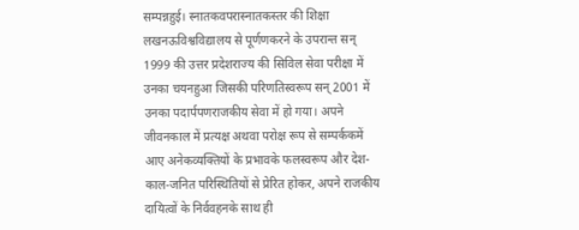सम्पन्नहुई। स्नातकवपरास्नातकस्तर की शिक्षा लखनऊविश्वविद्यालय से पूर्णणकरने के उपरान्त सन् 1999 की उत्तर प्रदेशराज्य की सिविल सेवा परीक्षा में उनका चयनहुआ जिसकी परिणतिस्वरूप सन् 2001 में उनका पदार्पपणराजकीय सेवा में हो गया। अपने जीवनकाल में प्रत्यक्ष अथवा परोक्ष रूप से सम्पर्ककमें आए अनेकव्यक्तियों के प्रभावके फलस्वरूप और देश-काल-जनित परिस्थितियों से प्रेरित होकर, अपने राजकीय दायित्वों के निर्ववहनके साथ ही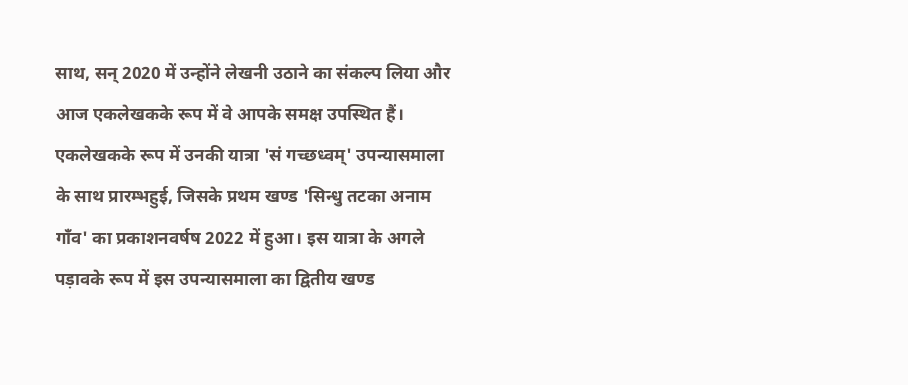साथ, सन् 2020 में उन्होंने लेखनी उठाने का संकल्प लिया और आज एकलेखकके रूप में वे आपके समक्ष उपस्थित हैं। एकलेखकके रूप में उनकी यात्रा 'सं गच्छध्वम्' उपन्यासमाला के साथ प्रारम्भहुई, जिसके प्रथम खण्ड 'सिन्धु तटका अनाम गाँव' का प्रकाशनवर्षष 2022 में हुआ। इस यात्रा के अगले पड़ावके रूप में इस उपन्यासमाला का द्वितीय खण्ड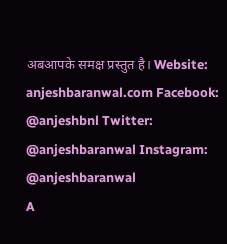अबआपके समक्ष प्रस्तुत है। Website: anjeshbaranwal.com Facebook: @anjeshbnl Twitter: @anjeshbaranwal Instagram: @anjeshbaranwal
A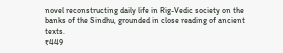novel reconstructing daily life in Rig-Vedic society on the banks of the Sindhu, grounded in close reading of ancient texts.
₹449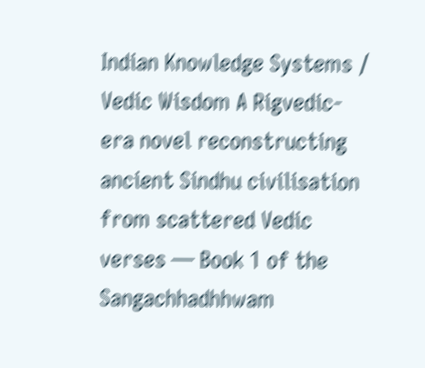Indian Knowledge Systems / Vedic Wisdom A Rigvedic-era novel reconstructing ancient Sindhu civilisation from scattered Vedic verses — Book 1 of the Sangachhadhhwam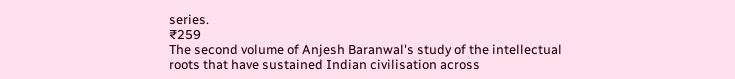series.
₹259
The second volume of Anjesh Baranwal's study of the intellectual roots that have sustained Indian civilisation across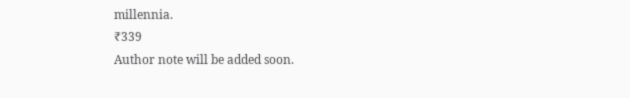millennia.
₹339
Author note will be added soon.